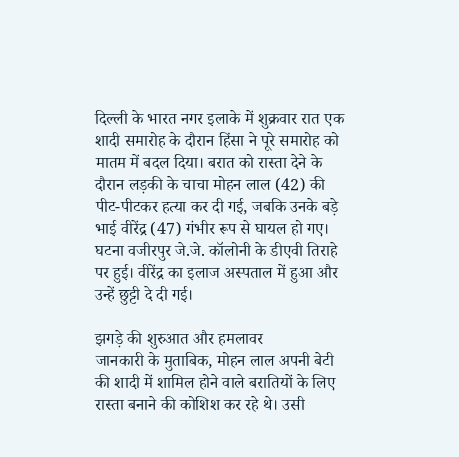दिल्ली के भारत नगर इलाके में शुक्रवार रात एक शादी समारोह के दौरान हिंसा ने पूरे समारोह को मातम में बदल दिया। बरात को रास्ता देने के दौरान लड़की के चाचा मोहन लाल (42) की पीट-पीटकर हत्या कर दी गई, जबकि उनके बड़े भाई वीरेंद्र (47) गंभीर रूप से घायल हो गए। घटना वजीरपुर जे.जे. कॉलोनी के डीएवी तिराहे पर हुई। वीरेंद्र का इलाज अस्पताल में हुआ और उन्हें छुट्टी दे दी गई।

झगड़े की शुरुआत और हमलावर
जानकारी के मुताबिक, मोहन लाल अपनी बेटी की शादी में शामिल होने वाले बरातियों के लिए रास्ता बनाने की कोशिश कर रहे थे। उसी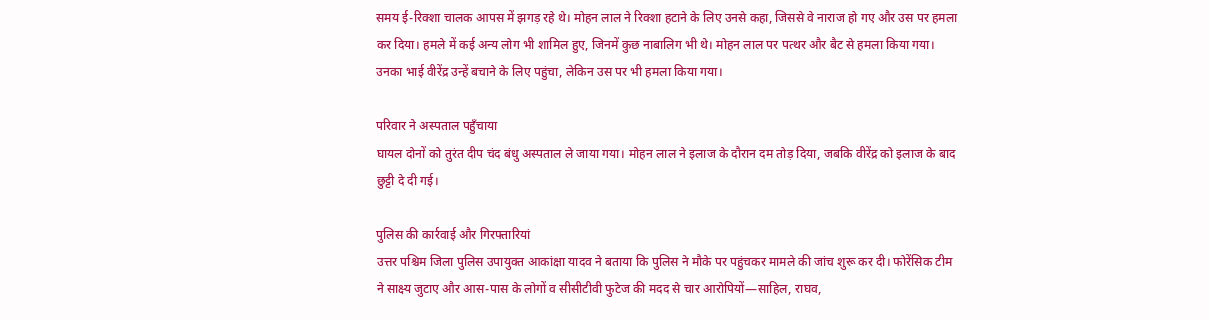समय ई-रिक्शा चालक आपस में झगड़ रहे थे। मोहन लाल ने रिक्शा हटाने के लिए उनसे कहा, जिससे वे नाराज हो गए और उस पर हमला कर दिया। हमले में कई अन्य लोग भी शामिल हुए, जिनमें कुछ नाबालिग भी थे। मोहन लाल पर पत्थर और बैट से हमला किया गया। उनका भाई वीरेंद्र उन्हें बचाने के लिए पहुंचा, लेकिन उस पर भी हमला किया गया।

परिवार ने अस्पताल पहुँचाया
घायल दोनों को तुरंत दीप चंद बंधु अस्पताल ले जाया गया। मोहन लाल ने इलाज के दौरान दम तोड़ दिया, जबकि वीरेंद्र को इलाज के बाद छुट्टी दे दी गई।

पुलिस की कार्रवाई और गिरफ्तारियां
उत्तर पश्चिम जिला पुलिस उपायुक्त आकांक्षा यादव ने बताया कि पुलिस ने मौके पर पहुंचकर मामले की जांच शुरू कर दी। फोरेंसिक टीम ने साक्ष्य जुटाए और आस-पास के लोगों व सीसीटीवी फुटेज की मदद से चार आरोपियों—साहिल, राघव,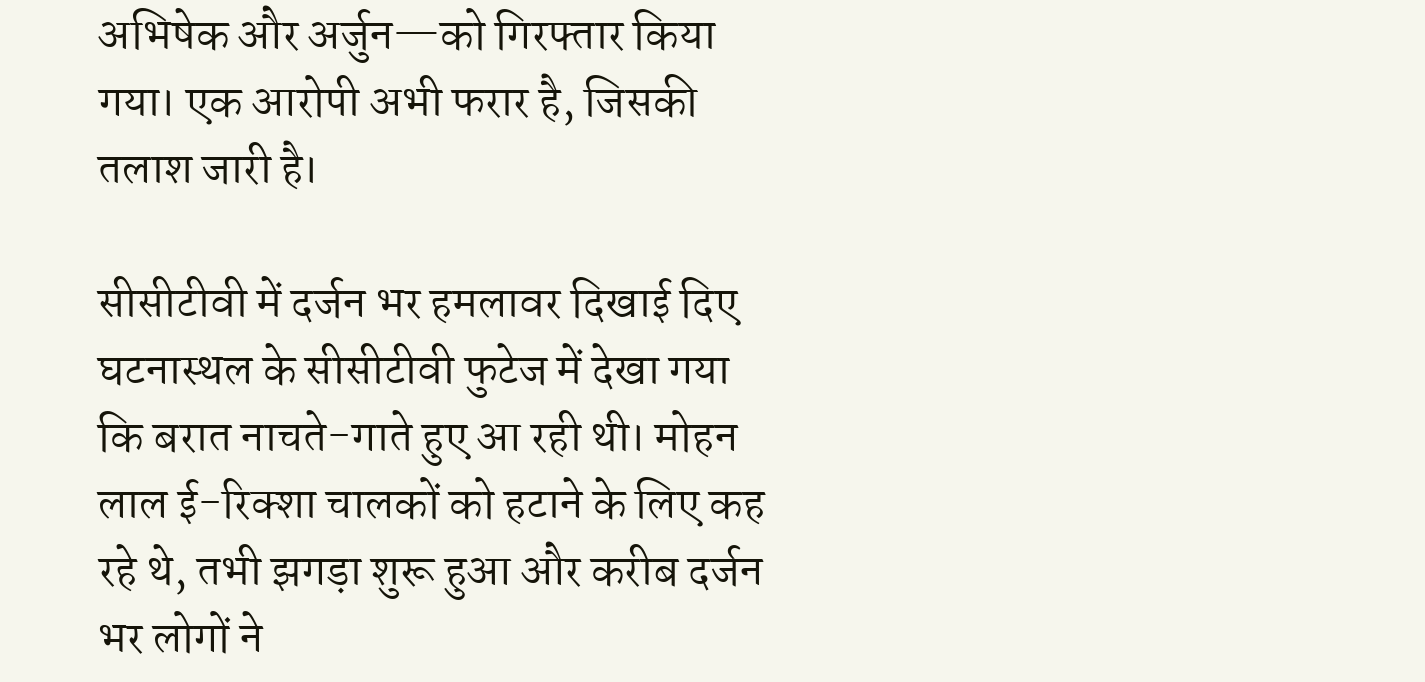अभिषेक और अर्जुन—को गिरफ्तार किया गया। एक आरोपी अभी फरार है, जिसकी तलाश जारी है।

सीसीटीवी में दर्जन भर हमलावर दिखाई दिए
घटनास्थल के सीसीटीवी फुटेज में देखा गया कि बरात नाचते-गाते हुए आ रही थी। मोहन लाल ई-रिक्शा चालकों को हटाने के लिए कह रहे थे, तभी झगड़ा शुरू हुआ और करीब दर्जन भर लोगों ने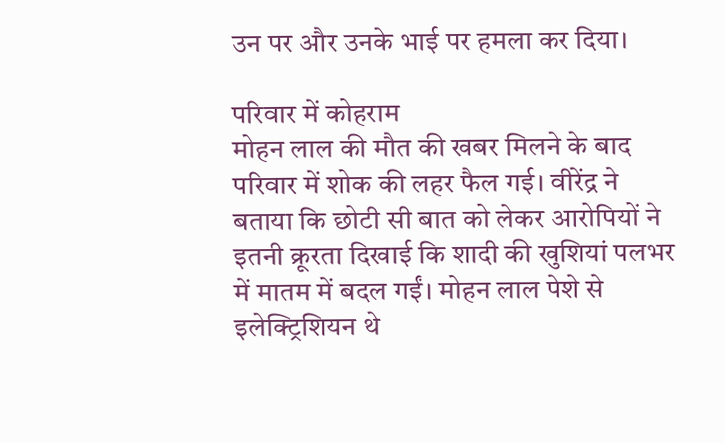उन पर और उनके भाई पर हमला कर दिया।

परिवार में कोहराम
मोहन लाल की मौत की खबर मिलने के बाद परिवार में शोक की लहर फैल गई। वीरेंद्र ने बताया कि छोटी सी बात को लेकर आरोपियों ने इतनी क्रूरता दिखाई कि शादी की खुशियां पलभर में मातम में बदल गईं। मोहन लाल पेशे से इलेक्ट्रिशियन थे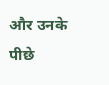और उनके पीछे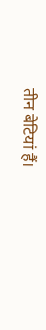तीन बेटियां हैं।